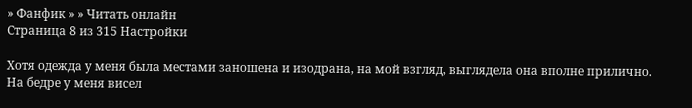» Фанфик » » Читать онлайн
Страница 8 из 315 Настройки

Хотя одежда у меня была местами заношена и изодрана, на мой взгляд, выглядела она вполне прилично. На бедре у меня висел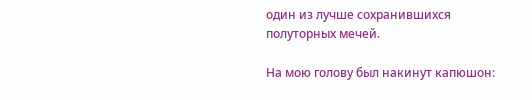один из лучше сохранившихся полуторных мечей.

На мою голову был накинут капюшон: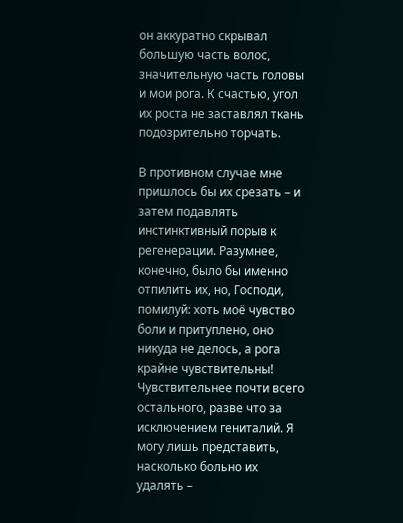он аккуратно скрывал большую часть волос, значительную часть головы и мои рога. К счастью, угол их роста не заставлял ткань подозрительно торчать.

В противном случае мне пришлось бы их срезать – и затем подавлять инстинктивный порыв к регенерации. Разумнее, конечно, было бы именно отпилить их, но, Господи, помилуй: хоть моё чувство боли и притуплено, оно никуда не делось, а рога крайне чувствительны! Чувствительнее почти всего остального, разве что за исключением гениталий. Я могу лишь представить, насколько больно их удалять –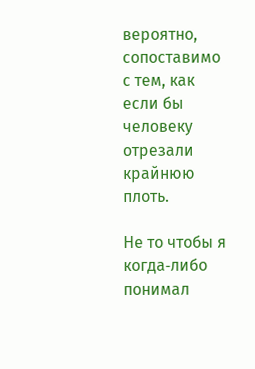вероятно, сопоставимо с тем, как если бы человеку отрезали крайнюю плоть.

Не то чтобы я когда‑либо понимал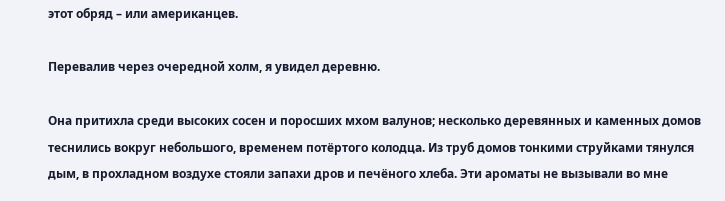этот обряд – или американцев.

Перевалив через очередной холм, я увидел деревню.

Она притихла среди высоких сосен и поросших мхом валунов; несколько деревянных и каменных домов теснились вокруг небольшого, временем потёртого колодца. Из труб домов тонкими струйками тянулся дым, в прохладном воздухе стояли запахи дров и печёного хлеба. Эти ароматы не вызывали во мне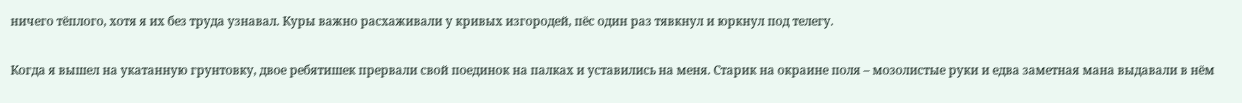ничего тёплого, хотя я их без труда узнавал. Куры важно расхаживали у кривых изгородей, пёс один раз тявкнул и юркнул под телегу.

Когда я вышел на укатанную грунтовку, двое ребятишек прервали свой поединок на палках и уставились на меня. Старик на окраине поля – мозолистые руки и едва заметная мана выдавали в нём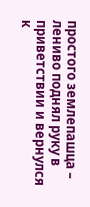простого землепашца – лениво поднял руку в приветствии и вернулся к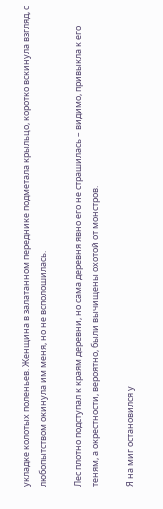укладке колотых поленьев. Женщина в залатанном переднике подметала крыльцо, коротко вскинула взгляд, с любопытством окинула им меня, но не всполошилась.

Лес плотно подступал к краям деревни, но сама деревня явно его не страшилась – видимо, привыкла к его теням, а окрестности, вероятно, были вычищены охотой от монстров.

Я на миг остановился у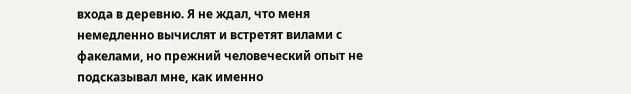входа в деревню. Я не ждал, что меня немедленно вычислят и встретят вилами с факелами, но прежний человеческий опыт не подсказывал мне, как именно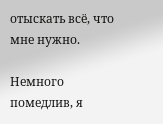отыскать всё, что мне нужно.

Немного помедлив, я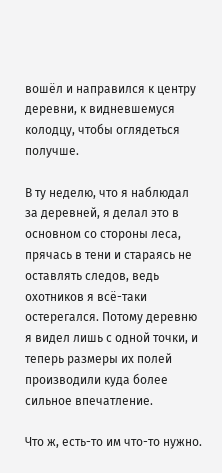вошёл и направился к центру деревни, к видневшемуся колодцу, чтобы оглядеться получше.

В ту неделю, что я наблюдал за деревней, я делал это в основном со стороны леса, прячась в тени и стараясь не оставлять следов, ведь охотников я всё-таки остерегался. Потому деревню я видел лишь с одной точки, и теперь размеры их полей производили куда более сильное впечатление.

Что ж, есть-то им что-то нужно.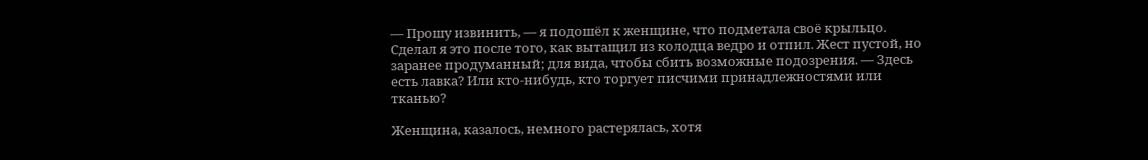— Прошу извинить, — я подошёл к женщине, что подметала своё крыльцо. Сделал я это после того, как вытащил из колодца ведро и отпил. Жест пустой, но заранее продуманный; для вида, чтобы сбить возможные подозрения. — Здесь есть лавка? Или кто‑нибудь, кто торгует писчими принадлежностями или тканью?

Женщина, казалось, немного растерялась, хотя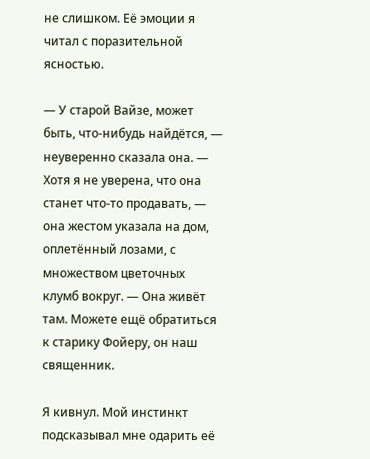не слишком. Её эмоции я читал с поразительной ясностью.

— У старой Вайзе, может быть, что‑нибудь найдётся, — неуверенно сказала она. — Хотя я не уверена, что она станет что-то продавать, — она жестом указала на дом, оплетённый лозами, с множеством цветочных клумб вокруг. — Она живёт там. Можете ещё обратиться к старику Фойеру, он наш священник.

Я кивнул. Мой инстинкт подсказывал мне одарить её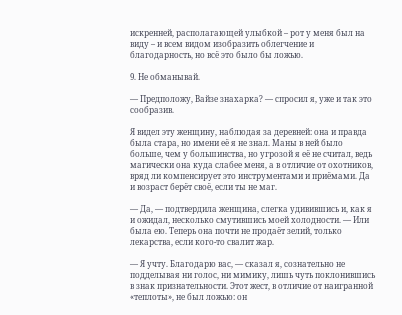искренней, располагающей улыбкой – рот у меня был на виду – и всем видом изобразить облегчение и благодарность, но всё это было бы ложью.

9. Не обманывай.

— Предположу, Вайзе знахарка? — спросил я, уже и так это сообразив.

Я видел эту женщину, наблюдая за деревней: она и правда была стара, но имени её я не знал. Маны в ней было больше, чем у большинства, но угрозой я её не считал, ведь магически она куда слабее меня, а в отличие от охотников, вряд ли компенсирует это инструментами и приёмами. Да и возраст берёт своё, если ты не маг.

— Да, — подтвердила женщина, слегка удивившись и, как я и ожидал, несколько смутившись моей холодности. — Или была ею. Теперь она почти не продаёт зелий, только лекарства, если кого‑то свалит жар.

— Я учту. Благодарю вас, — сказал я, сознательно не подделывая ни голос, ни мимику, лишь чуть поклонившись в знак признательности. Этот жест, в отличие от наигранной «теплоты», не был ложью: он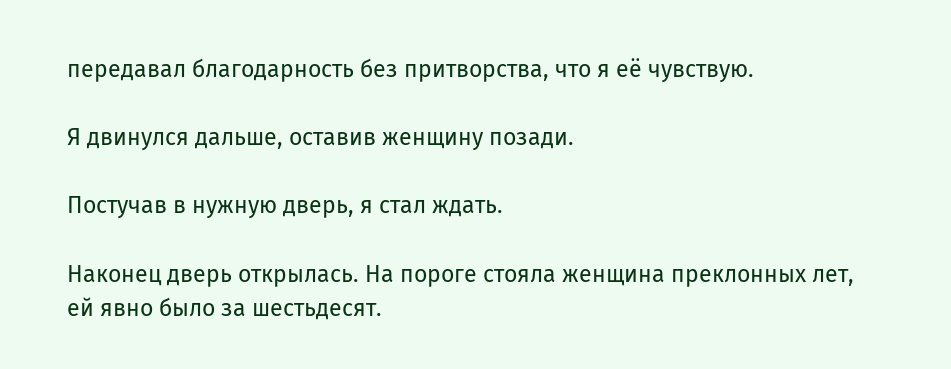передавал благодарность без притворства, что я её чувствую.

Я двинулся дальше, оставив женщину позади.

Постучав в нужную дверь, я стал ждать.

Наконец дверь открылась. На пороге стояла женщина преклонных лет, ей явно было за шестьдесят.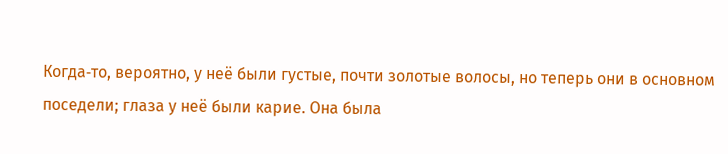Когда‑то, вероятно, у неё были густые, почти золотые волосы, но теперь они в основном поседели; глаза у неё были карие. Она была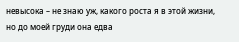невысока – не знаю уж, какого роста я в этой жизни, но до моей груди она едва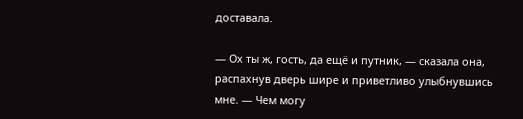доставала.

— Ох ты ж, гость, да ещё и путник, — сказала она, распахнув дверь шире и приветливо улыбнувшись мне. — Чем могу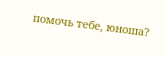помочь тебе, юноша?